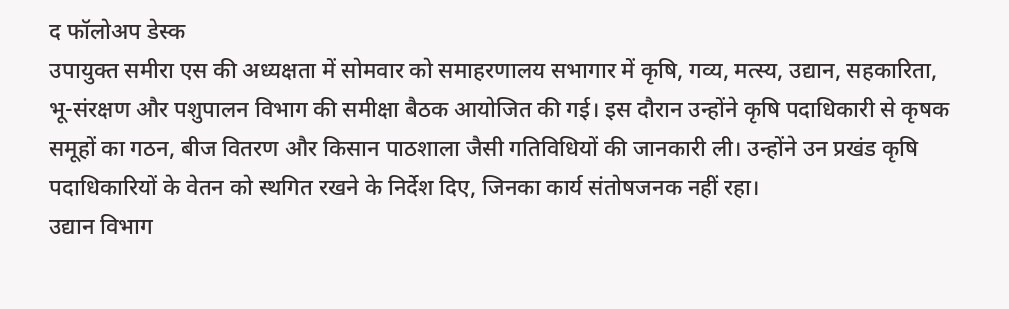द फॉलोअप डेस्क
उपायुक्त समीरा एस की अध्यक्षता में सोमवार को समाहरणालय सभागार में कृषि, गव्य, मत्स्य, उद्यान, सहकारिता, भू-संरक्षण और पशुपालन विभाग की समीक्षा बैठक आयोजित की गई। इस दौरान उन्होंने कृषि पदाधिकारी से कृषक समूहों का गठन, बीज वितरण और किसान पाठशाला जैसी गतिविधियों की जानकारी ली। उन्होंने उन प्रखंड कृषि पदाधिकारियों के वेतन को स्थगित रखने के निर्देश दिए, जिनका कार्य संतोषजनक नहीं रहा।
उद्यान विभाग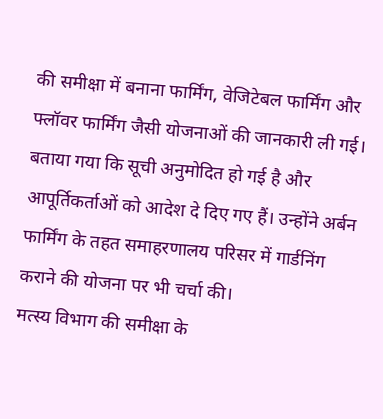की समीक्षा में बनाना फार्मिंग, वेजिटेबल फार्मिंग और फ्लॉवर फार्मिंग जैसी योजनाओं की जानकारी ली गई। बताया गया कि सूची अनुमोदित हो गई है और आपूर्तिकर्ताओं को आदेश दे दिए गए हैं। उन्होंने अर्बन फार्मिंग के तहत समाहरणालय परिसर में गार्डनिंग कराने की योजना पर भी चर्चा की।
मत्स्य विभाग की समीक्षा के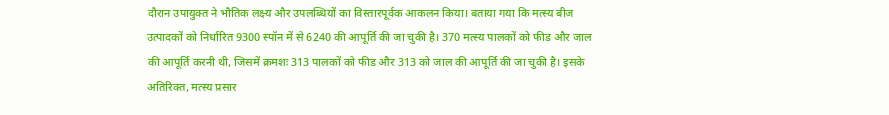दौरान उपायुक्त ने भौतिक लक्ष्य और उपलब्धियों का विस्तारपूर्वक आकलन किया। बताया गया कि मत्स्य बीज उत्पादकों को निर्धारित 9300 स्पॉन में से 6240 की आपूर्ति की जा चुकी है। 370 मत्स्य पालकों को फीड और जाल की आपूर्ति करनी थी, जिसमें क्रमशः 313 पालकों को फीड और 313 को जाल की आपूर्ति की जा चुकी है। इसके अतिरिक्त, मत्स्य प्रसार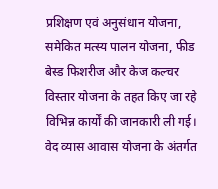प्रशिक्षण एवं अनुसंधान योजना, समेकित मत्स्य पालन योजना, फीड बेस्ड फिशरीज और केज कल्चर विस्तार योजना के तहत किए जा रहे विभिन्न कार्यों की जानकारी ली गई। वेद व्यास आवास योजना के अंतर्गत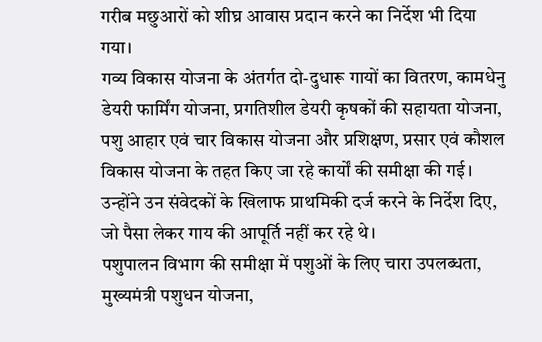गरीब मछुआरों को शीघ्र आवास प्रदान करने का निर्देश भी दिया गया।
गव्य विकास योजना के अंतर्गत दो-दुधारू गायों का वितरण, कामधेनु डेयरी फार्मिंग योजना, प्रगतिशील डेयरी कृषकों की सहायता योजना, पशु आहार एवं चार विकास योजना और प्रशिक्षण, प्रसार एवं कौशल विकास योजना के तहत किए जा रहे कार्यों की समीक्षा की गई। उन्होंने उन संवेदकों के खिलाफ प्राथमिकी दर्ज करने के निर्देश दिए, जो पैसा लेकर गाय की आपूर्ति नहीं कर रहे थे।
पशुपालन विभाग की समीक्षा में पशुओं के लिए चारा उपलब्धता, मुख्यमंत्री पशुधन योजना,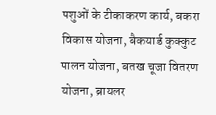पशुओं के टीकाकरण कार्य, बकरा विकास योजना, बैकयार्ड कुक्कुट पालन योजना, बतख चूजा वितरण योजना, ब्रायलर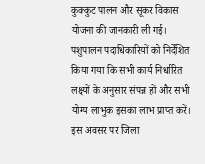कुक्कुट पालन और सूकर विकास योजना की जानकारी ली गई। पशुपालन पदाधिकारियों को निर्देशित किया गया कि सभी कार्य निर्धारित लक्ष्यों के अनुसार संपन्न हों और सभी योग्य लाभुक इसका लाभ प्राप्त करें। इस अवसर पर जिला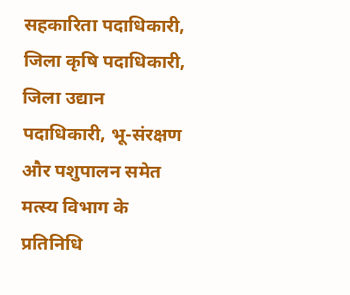सहकारिता पदाधिकारी, जिला कृषि पदाधिकारी, जिला उद्यान पदाधिकारी, भू-संरक्षण और पशुपालन समेत मत्स्य विभाग के प्रतिनिधि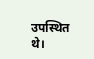उपस्थित थे।